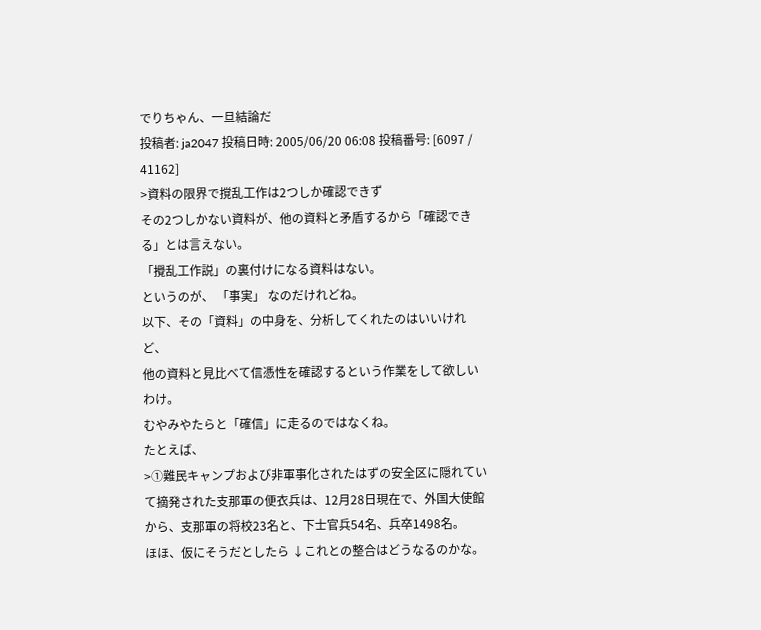でりちゃん、一旦結論だ
投稿者: ja2047 投稿日時: 2005/06/20 06:08 投稿番号: [6097 / 41162]
>資料の限界で撹乱工作は2つしか確認できず
その2つしかない資料が、他の資料と矛盾するから「確認できる」とは言えない。
「攪乱工作説」の裏付けになる資料はない。
というのが、 「事実」 なのだけれどね。
以下、その「資料」の中身を、分析してくれたのはいいけれど、
他の資料と見比べて信憑性を確認するという作業をして欲しいわけ。
むやみやたらと「確信」に走るのではなくね。
たとえば、
>①難民キャンプおよび非軍事化されたはずの安全区に隠れていて摘発された支那軍の便衣兵は、12月28日現在で、外国大使館から、支那軍の将校23名と、下士官兵54名、兵卒1498名。
ほほ、仮にそうだとしたら ↓これとの整合はどうなるのかな。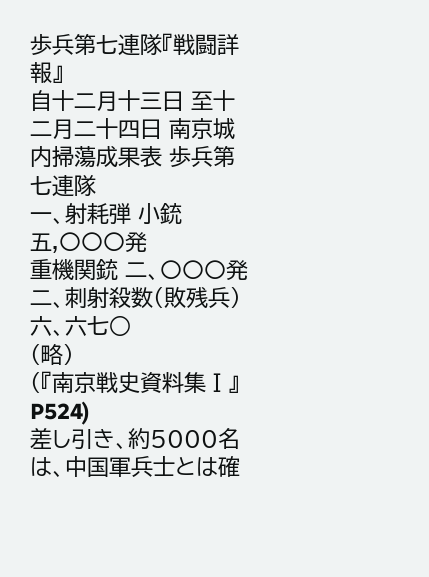歩兵第七連隊『戦闘詳報』
自十二月十三日 至十二月二十四日 南京城内掃蕩成果表 歩兵第七連隊
一、射耗弾 小銃 五,〇〇〇発
重機関銃 二、〇〇〇発
二、刺射殺数(敗残兵) 六、六七○
(略)
(『南京戦史資料集Ⅰ』P524)
差し引き、約5000名は、中国軍兵士とは確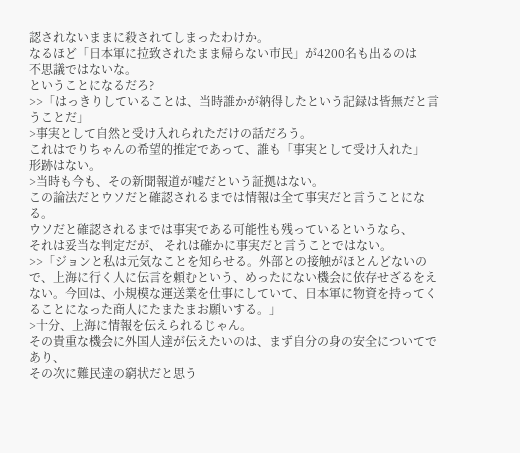認されないままに殺されてしまったわけか。
なるほど「日本軍に拉致されたまま帰らない市民」が4200名も出るのは
不思議ではないな。
ということになるだろ?
>>「はっきりしていることは、当時誰かが納得したという記録は皆無だと言うことだ」
>事実として自然と受け入れられただけの話だろう。
これはでりちゃんの希望的推定であって、誰も「事実として受け入れた」
形跡はない。
>当時も今も、その新聞報道が嘘だという証拠はない。
この論法だとウソだと確認されるまでは情報は全て事実だと言うことになる。
ウソだと確認されるまでは事実である可能性も残っているというなら、
それは妥当な判定だが、 それは確かに事実だと言うことではない。
>>「ジョンと私は元気なことを知らせる。外部との接触がほとんどないので、上海に行く人に伝言を頼むという、めったにない機会に依存せざるをえない。今回は、小規模な運送業を仕事にしていて、日本軍に物資を持ってくることになった商人にたまたまお願いする。」
>十分、上海に情報を伝えられるじゃん。
その貴重な機会に外国人達が伝えたいのは、まず自分の身の安全についてであり、
その次に難民達の窮状だと思う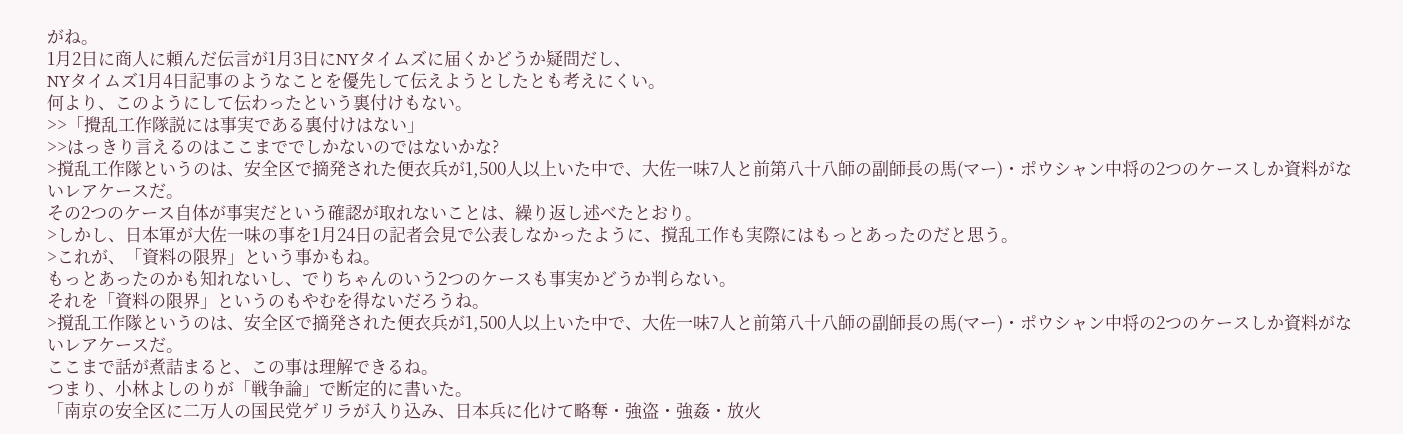がね。
1月2日に商人に頼んだ伝言が1月3日にNYタイムズに届くかどうか疑問だし、
NYタイムズ1月4日記事のようなことを優先して伝えようとしたとも考えにくい。
何より、このようにして伝わったという裏付けもない。
>>「攪乱工作隊説には事実である裏付けはない」
>>はっきり言えるのはここまででしかないのではないかな?
>撹乱工作隊というのは、安全区で摘発された便衣兵が1,500人以上いた中で、大佐一味7人と前第八十八師の副師長の馬(マー)・ポウシャン中将の2つのケースしか資料がないレアケースだ。
その2つのケース自体が事実だという確認が取れないことは、繰り返し述べたとおり。
>しかし、日本軍が大佐一味の事を1月24日の記者会見で公表しなかったように、撹乱工作も実際にはもっとあったのだと思う。
>これが、「資料の限界」という事かもね。
もっとあったのかも知れないし、でりちゃんのいう2つのケースも事実かどうか判らない。
それを「資料の限界」というのもやむを得ないだろうね。
>撹乱工作隊というのは、安全区で摘発された便衣兵が1,500人以上いた中で、大佐一味7人と前第八十八師の副師長の馬(マー)・ポウシャン中将の2つのケースしか資料がないレアケースだ。
ここまで話が煮詰まると、この事は理解できるね。
つまり、小林よしのりが「戦争論」で断定的に書いた。
「南京の安全区に二万人の国民党ゲリラが入り込み、日本兵に化けて略奪・強盗・強姦・放火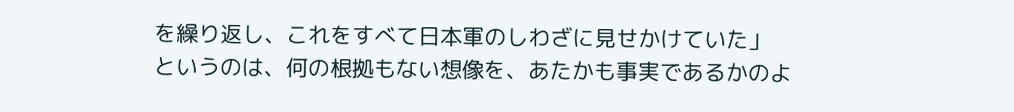を繰り返し、これをすべて日本軍のしわざに見せかけていた」
というのは、何の根拠もない想像を、あたかも事実であるかのよ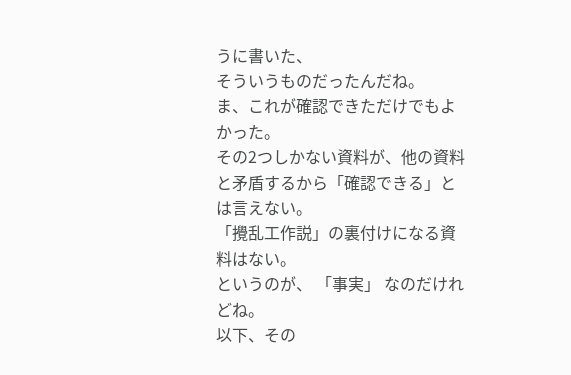うに書いた、
そういうものだったんだね。
ま、これが確認できただけでもよかった。
その2つしかない資料が、他の資料と矛盾するから「確認できる」とは言えない。
「攪乱工作説」の裏付けになる資料はない。
というのが、 「事実」 なのだけれどね。
以下、その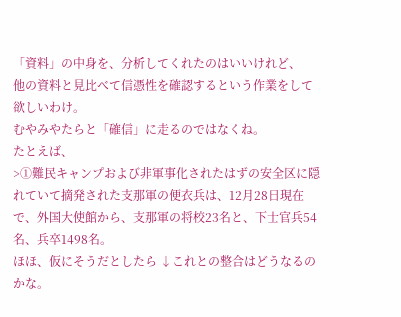「資料」の中身を、分析してくれたのはいいけれど、
他の資料と見比べて信憑性を確認するという作業をして欲しいわけ。
むやみやたらと「確信」に走るのではなくね。
たとえば、
>①難民キャンプおよび非軍事化されたはずの安全区に隠れていて摘発された支那軍の便衣兵は、12月28日現在で、外国大使館から、支那軍の将校23名と、下士官兵54名、兵卒1498名。
ほほ、仮にそうだとしたら ↓これとの整合はどうなるのかな。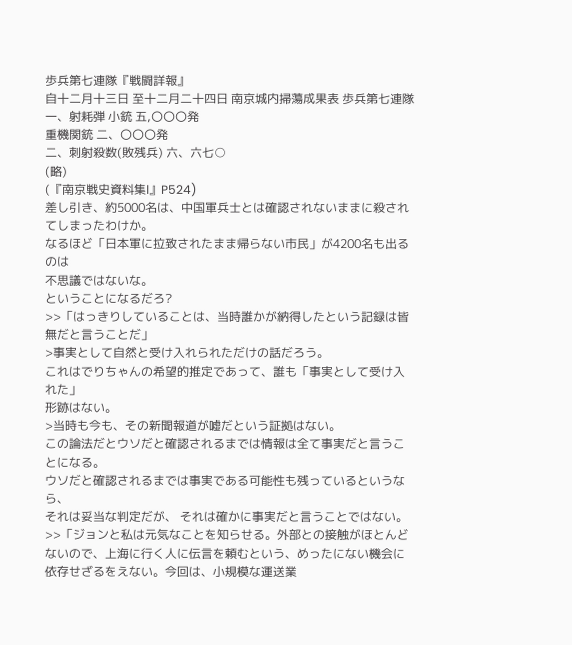歩兵第七連隊『戦闘詳報』
自十二月十三日 至十二月二十四日 南京城内掃蕩成果表 歩兵第七連隊
一、射耗弾 小銃 五,〇〇〇発
重機関銃 二、〇〇〇発
二、刺射殺数(敗残兵) 六、六七○
(略)
(『南京戦史資料集Ⅰ』P524)
差し引き、約5000名は、中国軍兵士とは確認されないままに殺されてしまったわけか。
なるほど「日本軍に拉致されたまま帰らない市民」が4200名も出るのは
不思議ではないな。
ということになるだろ?
>>「はっきりしていることは、当時誰かが納得したという記録は皆無だと言うことだ」
>事実として自然と受け入れられただけの話だろう。
これはでりちゃんの希望的推定であって、誰も「事実として受け入れた」
形跡はない。
>当時も今も、その新聞報道が嘘だという証拠はない。
この論法だとウソだと確認されるまでは情報は全て事実だと言うことになる。
ウソだと確認されるまでは事実である可能性も残っているというなら、
それは妥当な判定だが、 それは確かに事実だと言うことではない。
>>「ジョンと私は元気なことを知らせる。外部との接触がほとんどないので、上海に行く人に伝言を頼むという、めったにない機会に依存せざるをえない。今回は、小規模な運送業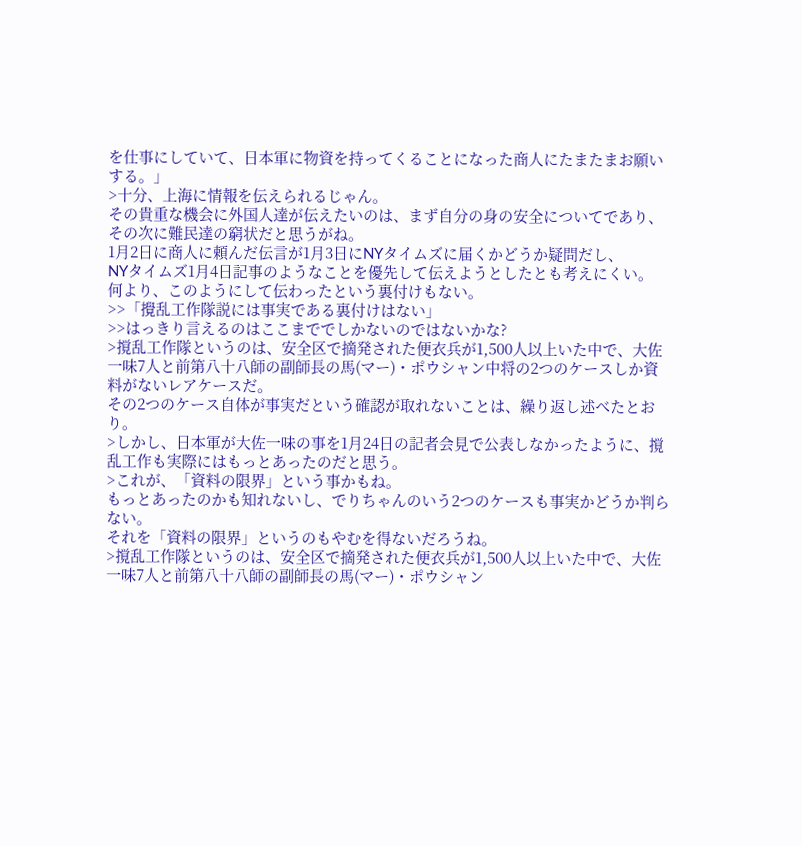を仕事にしていて、日本軍に物資を持ってくることになった商人にたまたまお願いする。」
>十分、上海に情報を伝えられるじゃん。
その貴重な機会に外国人達が伝えたいのは、まず自分の身の安全についてであり、
その次に難民達の窮状だと思うがね。
1月2日に商人に頼んだ伝言が1月3日にNYタイムズに届くかどうか疑問だし、
NYタイムズ1月4日記事のようなことを優先して伝えようとしたとも考えにくい。
何より、このようにして伝わったという裏付けもない。
>>「攪乱工作隊説には事実である裏付けはない」
>>はっきり言えるのはここまででしかないのではないかな?
>撹乱工作隊というのは、安全区で摘発された便衣兵が1,500人以上いた中で、大佐一味7人と前第八十八師の副師長の馬(マー)・ポウシャン中将の2つのケースしか資料がないレアケースだ。
その2つのケース自体が事実だという確認が取れないことは、繰り返し述べたとおり。
>しかし、日本軍が大佐一味の事を1月24日の記者会見で公表しなかったように、撹乱工作も実際にはもっとあったのだと思う。
>これが、「資料の限界」という事かもね。
もっとあったのかも知れないし、でりちゃんのいう2つのケースも事実かどうか判らない。
それを「資料の限界」というのもやむを得ないだろうね。
>撹乱工作隊というのは、安全区で摘発された便衣兵が1,500人以上いた中で、大佐一味7人と前第八十八師の副師長の馬(マー)・ポウシャン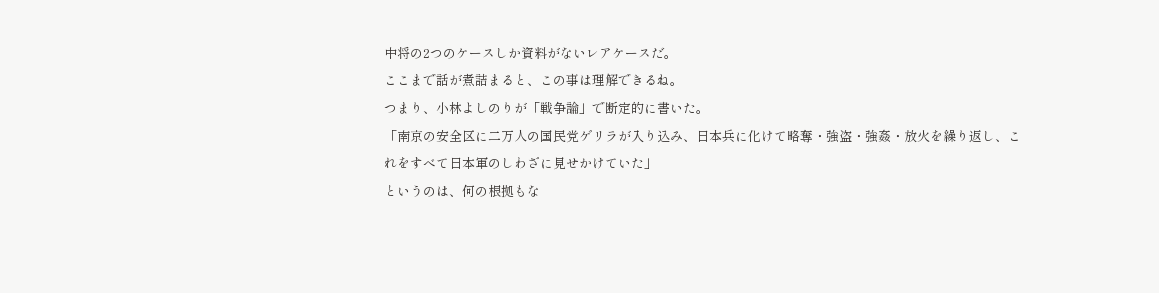中将の2つのケースしか資料がないレアケースだ。
ここまで話が煮詰まると、この事は理解できるね。
つまり、小林よしのりが「戦争論」で断定的に書いた。
「南京の安全区に二万人の国民党ゲリラが入り込み、日本兵に化けて略奪・強盗・強姦・放火を繰り返し、これをすべて日本軍のしわざに見せかけていた」
というのは、何の根拠もな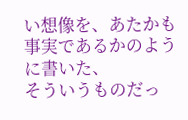い想像を、あたかも事実であるかのように書いた、
そういうものだっ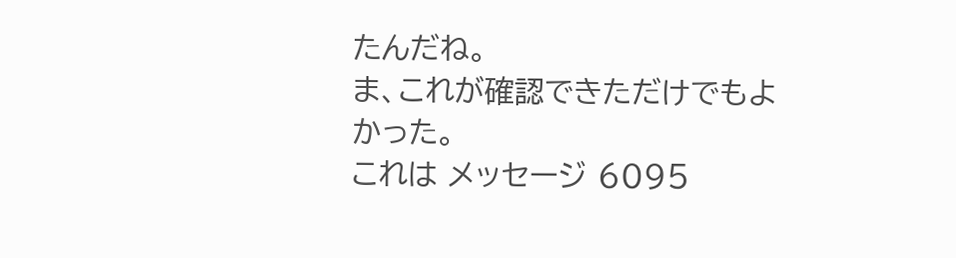たんだね。
ま、これが確認できただけでもよかった。
これは メッセージ 6095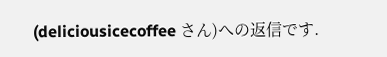(deliciousicecoffee さん)への返信です.